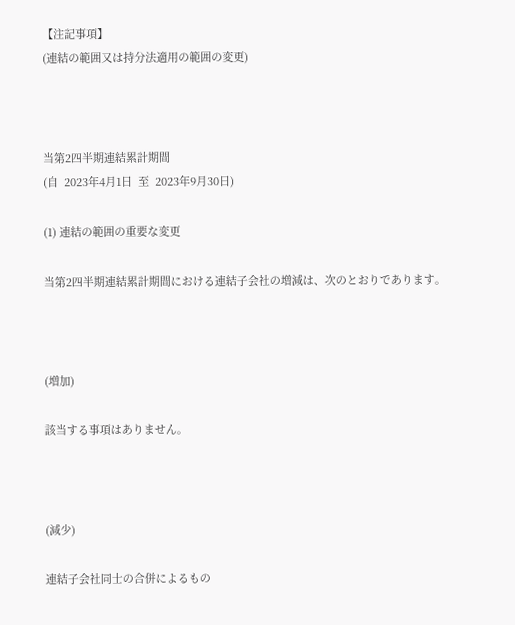【注記事項】
(連結の範囲又は持分法適用の範囲の変更)



当第2四半期連結累計期間
(自  2023年4月1日  至  2023年9月30日)

(1) 連結の範囲の重要な変更

当第2四半期連結累計期間における連結子会社の増減は、次のとおりであります。



(増加)

該当する事項はありません。



(減少)

連結子会社同士の合併によるもの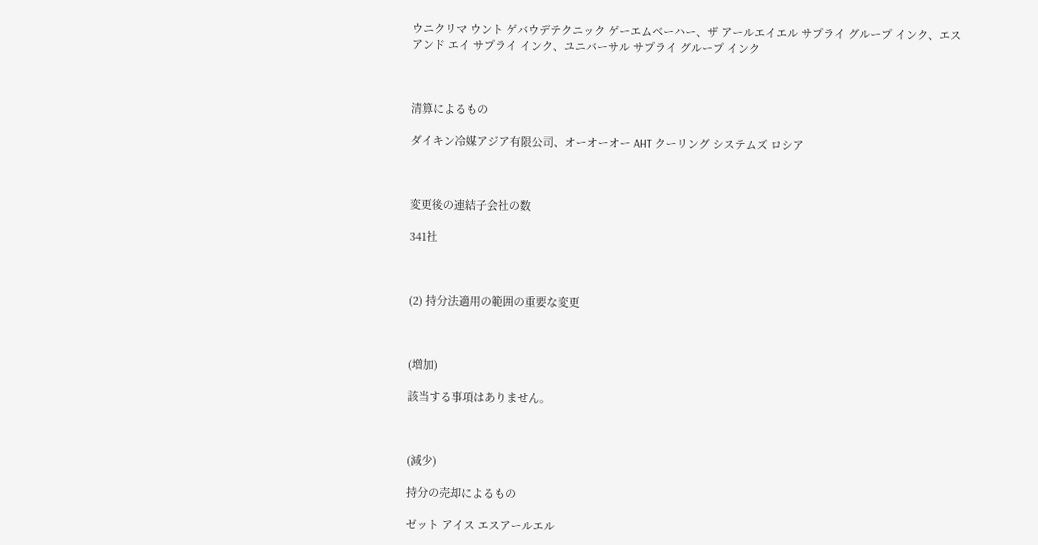ウニクリマ ウント ゲバウデテクニック ゲーエムベーハー、ザ アールエイエル サプライ グループ インク、エス アンド エイ サプライ インク、ユニバーサル サプライ グループ インク



清算によるもの

ダイキン冷媒アジア有限公司、オーオーオー AHT クーリング システムズ ロシア



変更後の連結子会社の数

341社



(2) 持分法適用の範囲の重要な変更



(増加)

該当する事項はありません。



(減少)

持分の売却によるもの

ゼット アイス エスアールエル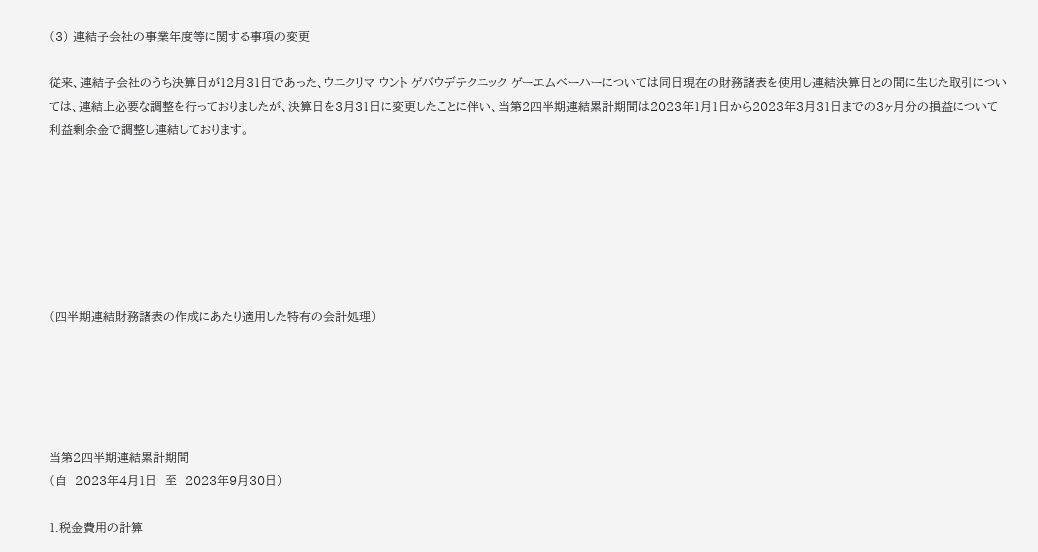(3) 連結子会社の事業年度等に関する事項の変更

従来、連結子会社のうち決算日が12月31日であった、ウニクリマ ウント ゲバウデテクニック ゲーエムベーハーについては同日現在の財務諸表を使用し連結決算日との間に生じた取引については、連結上必要な調整を行っておりましたが、決算日を3月31日に変更したことに伴い、当第2四半期連結累計期間は2023年1月1日から2023年3月31日までの3ヶ月分の損益について利益剰余金で調整し連結しております。







(四半期連結財務諸表の作成にあたり適用した特有の会計処理)





当第2四半期連結累計期間
(自  2023年4月1日  至  2023年9月30日)

1.税金費用の計算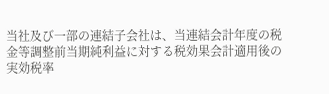当社及び一部の連結子会社は、当連結会計年度の税金等調整前当期純利益に対する税効果会計適用後の実効税率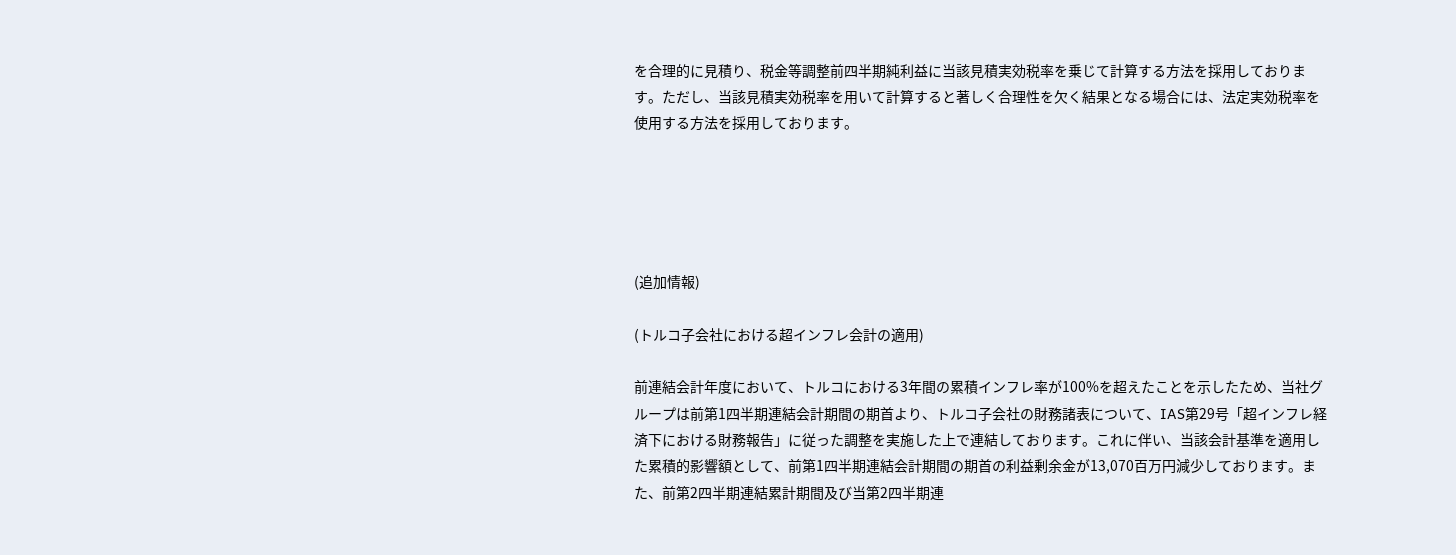を合理的に見積り、税金等調整前四半期純利益に当該見積実効税率を乗じて計算する方法を採用しております。ただし、当該見積実効税率を用いて計算すると著しく合理性を欠く結果となる場合には、法定実効税率を使用する方法を採用しております。





(追加情報)

(トルコ子会社における超インフレ会計の適用)

前連結会計年度において、トルコにおける3年間の累積インフレ率が100%を超えたことを示したため、当社グループは前第1四半期連結会計期間の期首より、トルコ子会社の財務諸表について、IAS第29号「超インフレ経済下における財務報告」に従った調整を実施した上で連結しております。これに伴い、当該会計基準を適用した累積的影響額として、前第1四半期連結会計期間の期首の利益剰余金が13,070百万円減少しております。また、前第2四半期連結累計期間及び当第2四半期連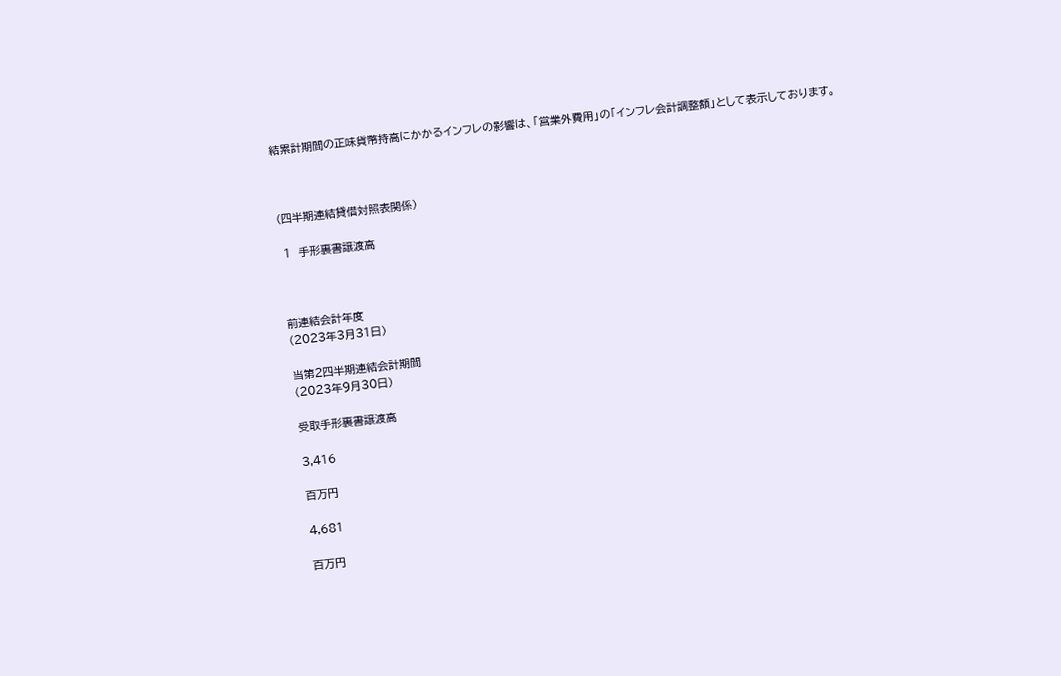結累計期間の正味貨幣持高にかかるインフレの影響は、「営業外費用」の「インフレ会計調整額」として表示しております。



(四半期連結貸借対照表関係)

 1  手形裏書譲渡高



前連結会計年度
(2023年3月31日)

当第2四半期連結会計期間
(2023年9月30日)

受取手形裏書譲渡高

3,416

百万円

4,681

百万円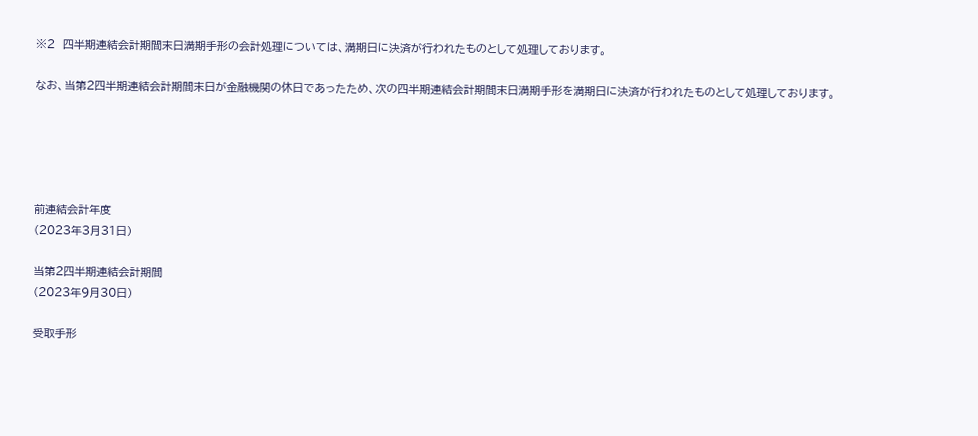※2  四半期連結会計期間末日満期手形の会計処理については、満期日に決済が行われたものとして処理しております。

なお、当第2四半期連結会計期間末日が金融機関の休日であったため、次の四半期連結会計期間末日満期手形を満期日に決済が行われたものとして処理しております。





前連結会計年度
(2023年3月31日)

当第2四半期連結会計期間
(2023年9月30日)

受取手形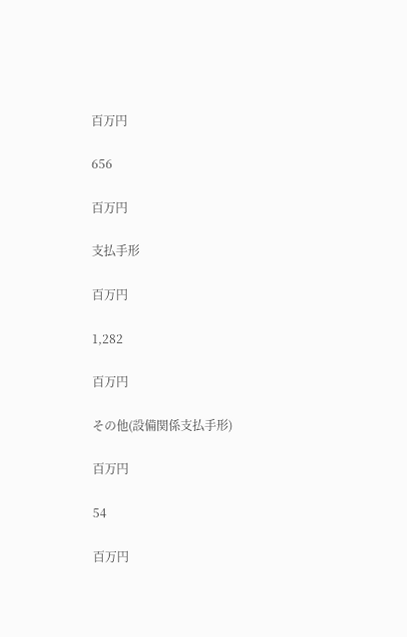百万円

656

百万円

支払手形

百万円

1,282

百万円

その他(設備関係支払手形)

百万円

54

百万円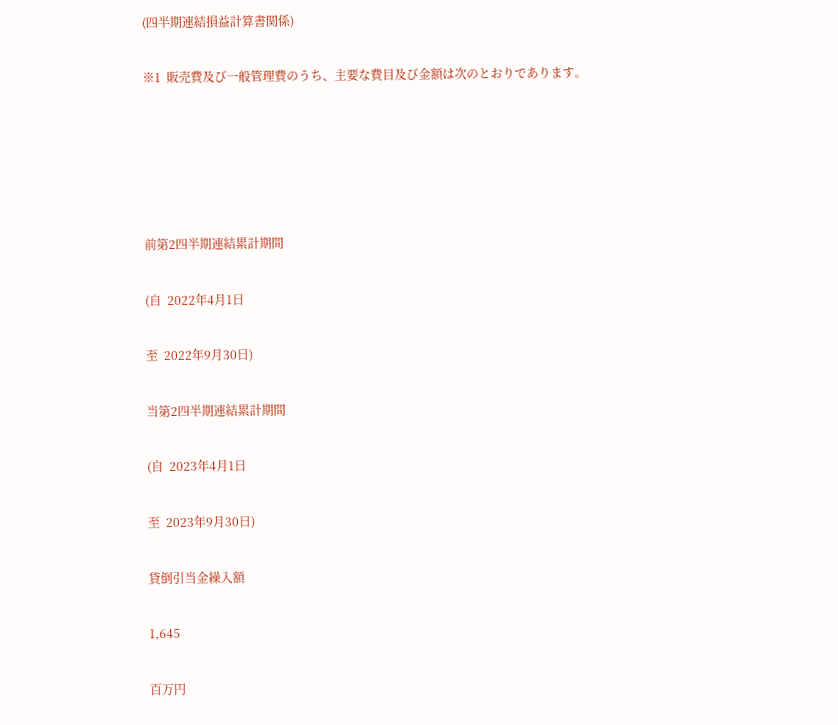(四半期連結損益計算書関係)

※1  販売費及び一般管理費のうち、主要な費目及び金額は次のとおりであります。





前第2四半期連結累計期間

(自  2022年4月1日

至  2022年9月30日)

当第2四半期連結累計期間

(自  2023年4月1日

至  2023年9月30日)

貸倒引当金繰入額

1,645

百万円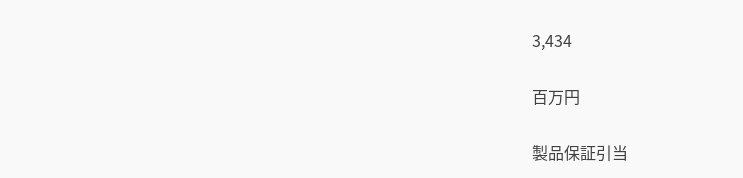3,434

百万円

製品保証引当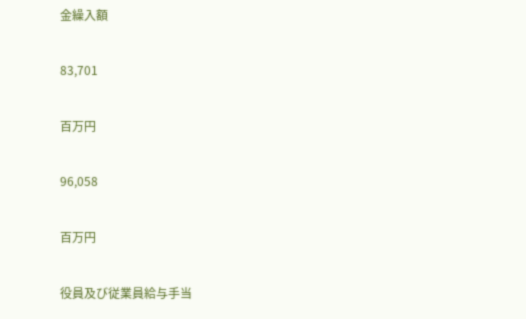金繰入額

83,701

百万円

96,058

百万円

役員及び従業員給与手当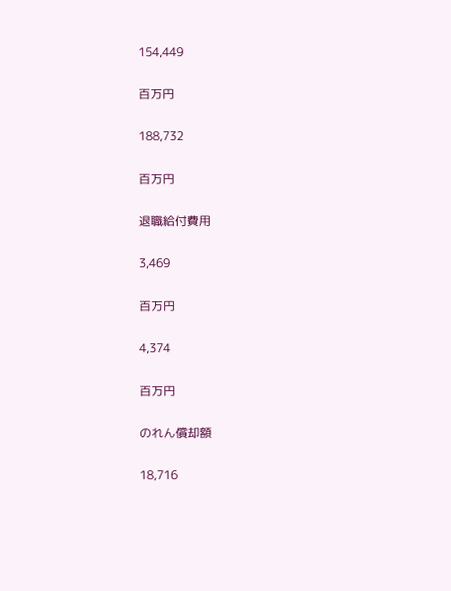154,449

百万円

188,732

百万円

退職給付費用

3,469

百万円

4,374

百万円

のれん償却額

18,716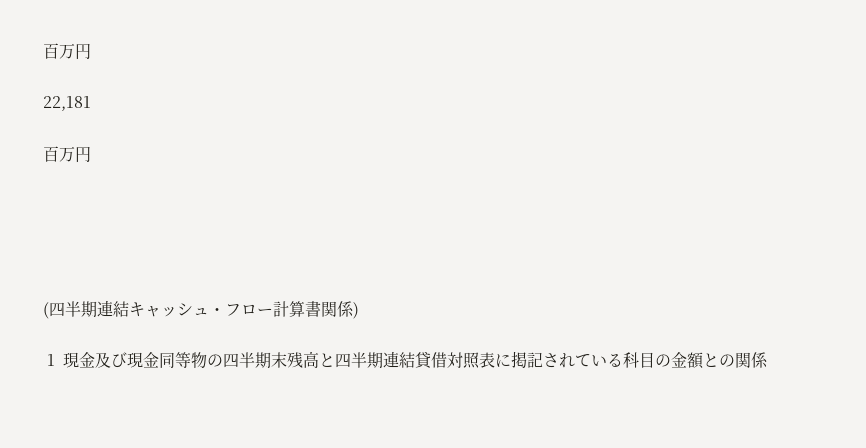百万円

22,181

百万円





(四半期連結キャッシュ・フロー計算書関係)

 1  現金及び現金同等物の四半期末残高と四半期連結貸借対照表に掲記されている科目の金額との関係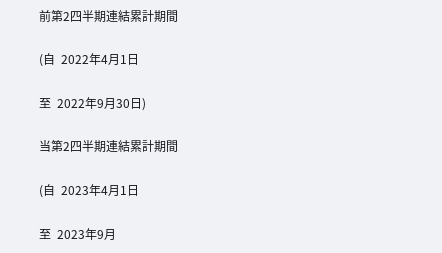前第2四半期連結累計期間

(自  2022年4月1日

至  2022年9月30日)

当第2四半期連結累計期間

(自  2023年4月1日

至  2023年9月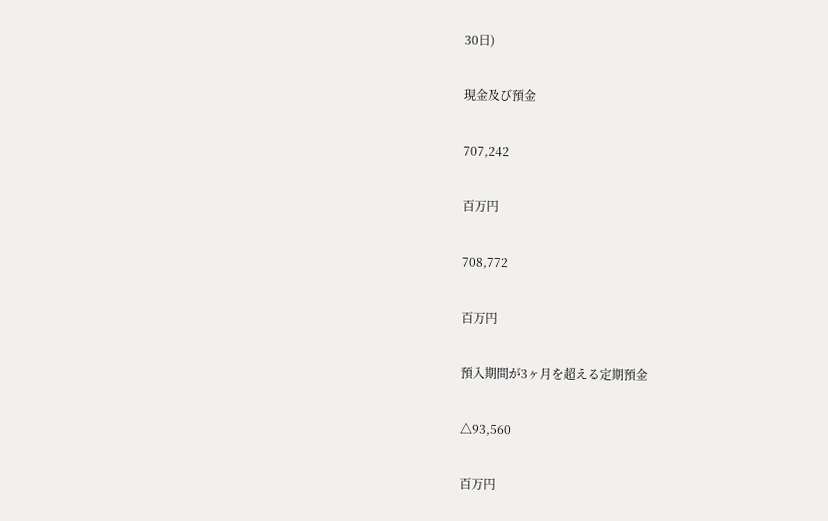30日)

現金及び預金

707,242

百万円

708,772

百万円

預入期間が3ヶ月を超える定期預金

△93,560

百万円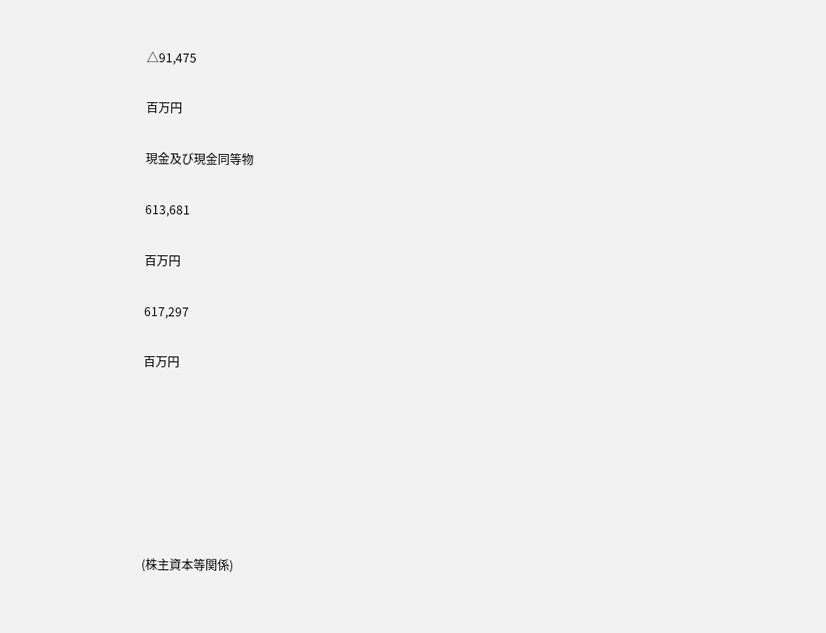△91,475

百万円

現金及び現金同等物

613,681

百万円

617,297

百万円







(株主資本等関係)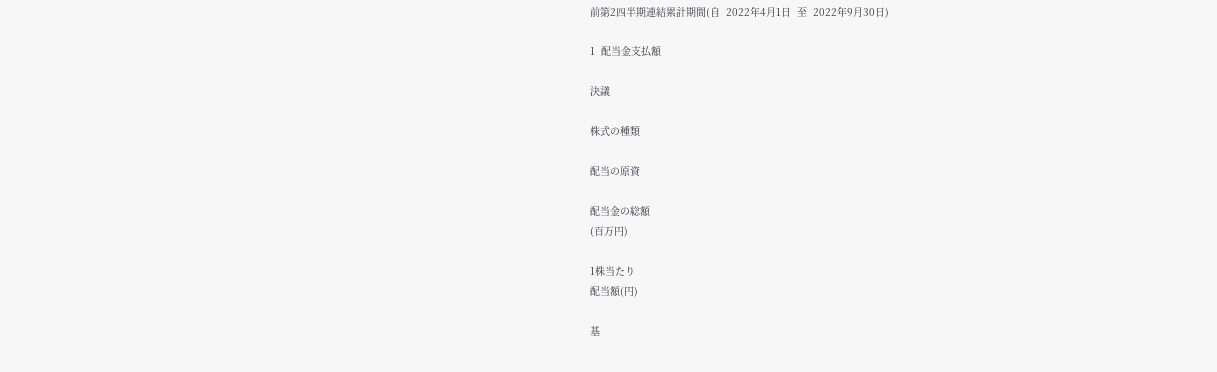前第2四半期連結累計期間(自  2022年4月1日  至  2022年9月30日)

1  配当金支払額

決議

株式の種類

配当の原資

配当金の総額
(百万円)

1株当たり
配当額(円)

基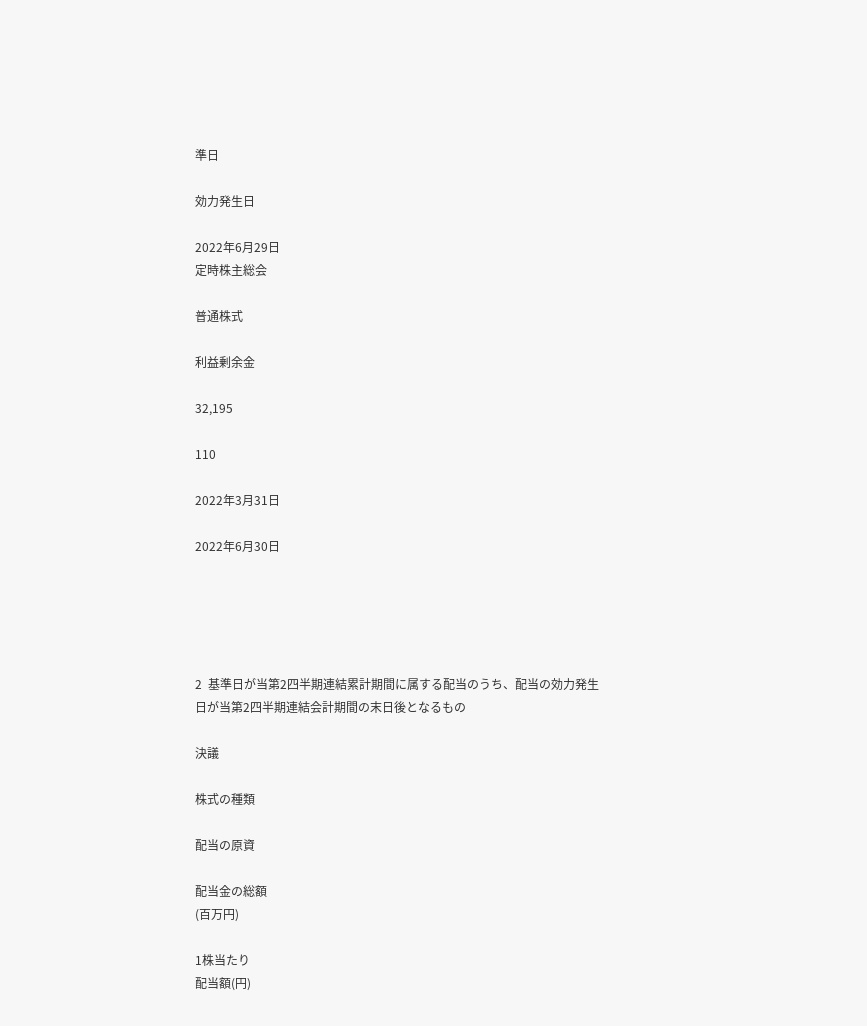準日

効力発生日

2022年6月29日
定時株主総会

普通株式

利益剰余金

32,195

110

2022年3月31日

2022年6月30日





2  基準日が当第2四半期連結累計期間に属する配当のうち、配当の効力発生日が当第2四半期連結会計期間の末日後となるもの

決議

株式の種類

配当の原資

配当金の総額
(百万円)

1株当たり
配当額(円)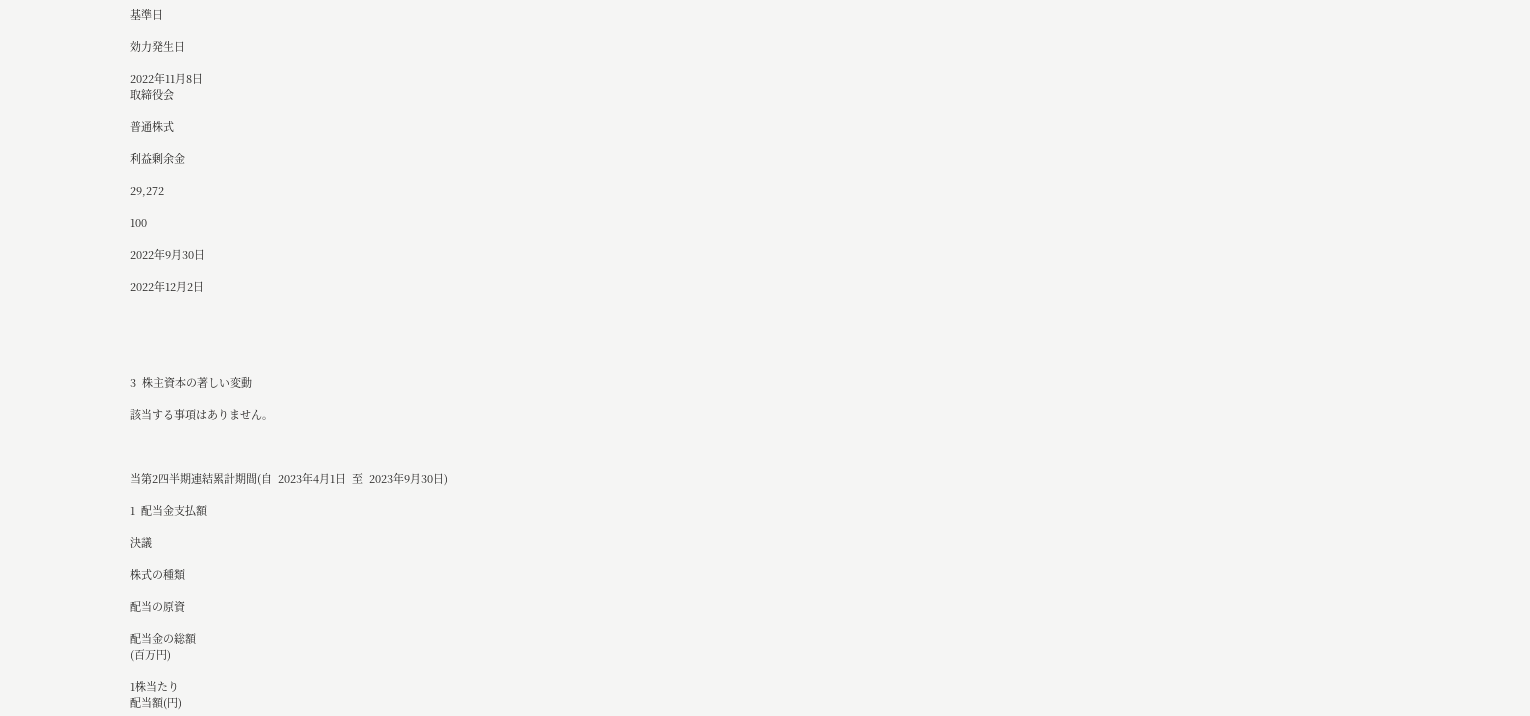基準日

効力発生日

2022年11月8日
取締役会

普通株式

利益剰余金

29,272

100

2022年9月30日

2022年12月2日





3  株主資本の著しい変動

該当する事項はありません。



当第2四半期連結累計期間(自  2023年4月1日  至  2023年9月30日)

1  配当金支払額

決議

株式の種類

配当の原資

配当金の総額
(百万円)

1株当たり
配当額(円)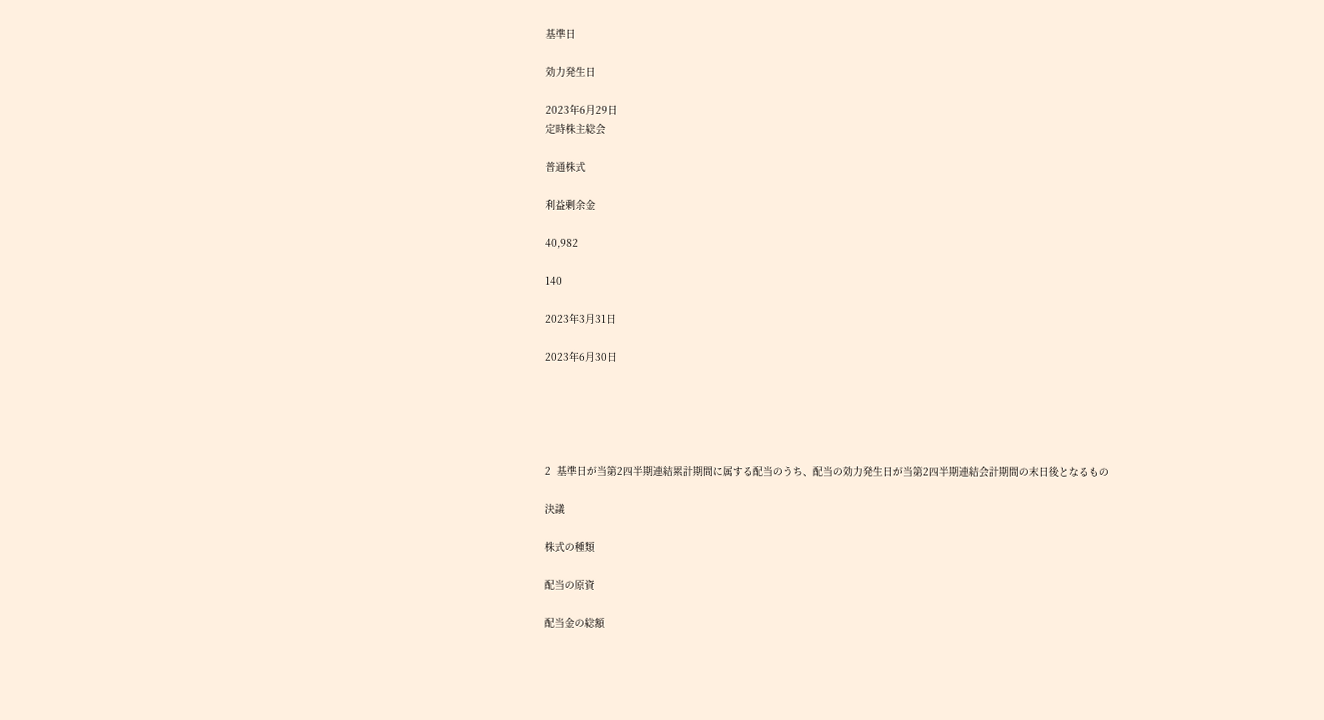基準日

効力発生日

2023年6月29日
定時株主総会

普通株式

利益剰余金

40,982

140

2023年3月31日

2023年6月30日





2  基準日が当第2四半期連結累計期間に属する配当のうち、配当の効力発生日が当第2四半期連結会計期間の末日後となるもの

決議

株式の種類

配当の原資

配当金の総額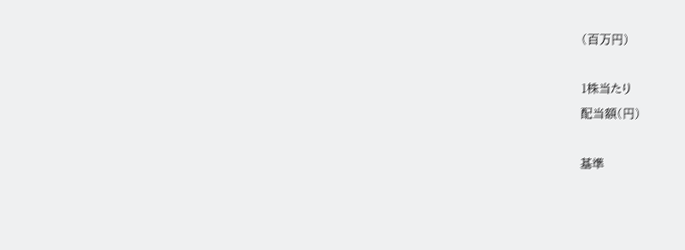(百万円)

1株当たり
配当額(円)

基準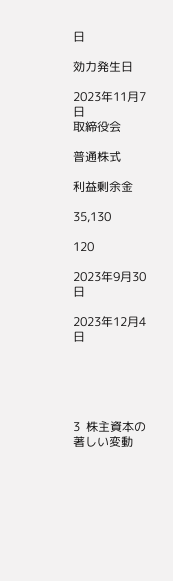日

効力発生日

2023年11月7日
取締役会

普通株式

利益剰余金

35,130

120

2023年9月30日

2023年12月4日





3  株主資本の著しい変動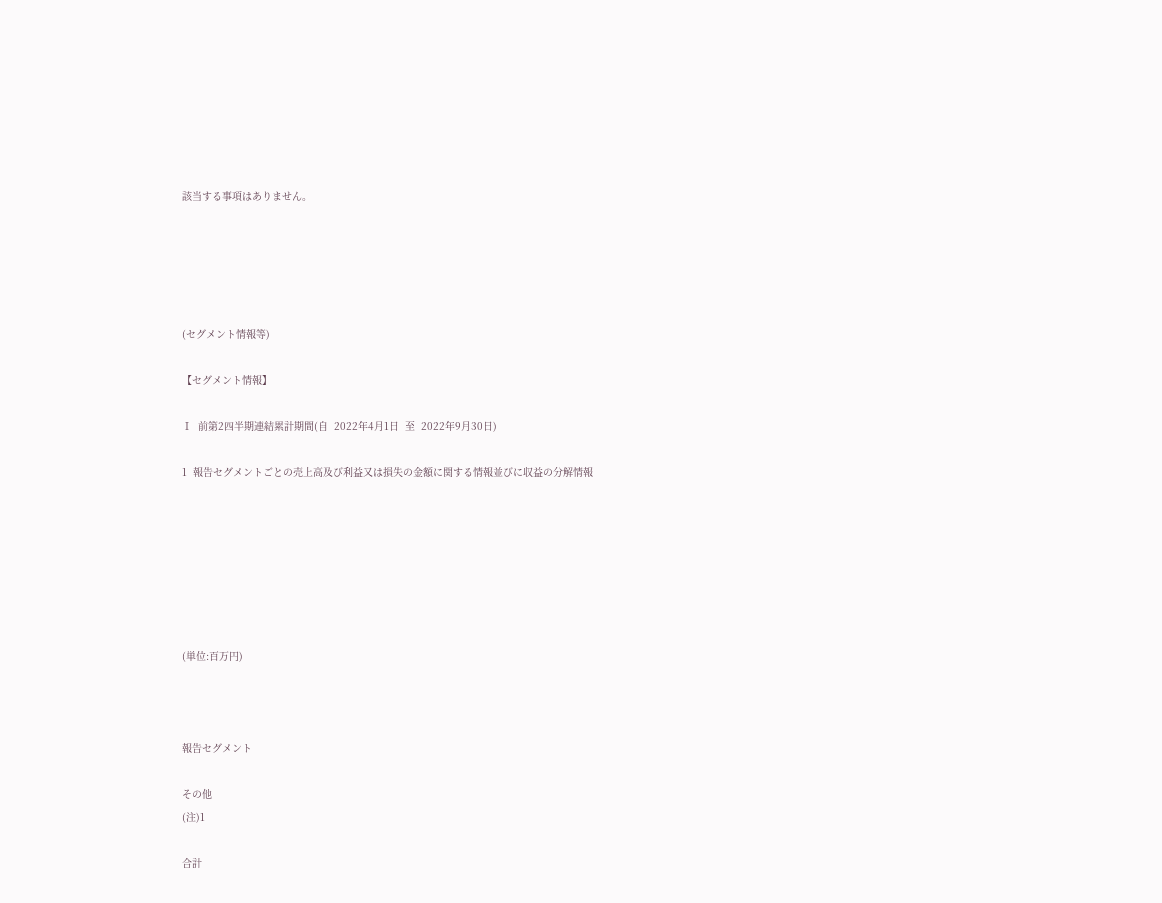該当する事項はありません。





(セグメント情報等)

【セグメント情報】

Ⅰ  前第2四半期連結累計期間(自  2022年4月1日  至  2022年9月30日)

1  報告セグメントごとの売上高及び利益又は損失の金額に関する情報並びに収益の分解情報







(単位:百万円)



報告セグメント

その他
(注)1

合計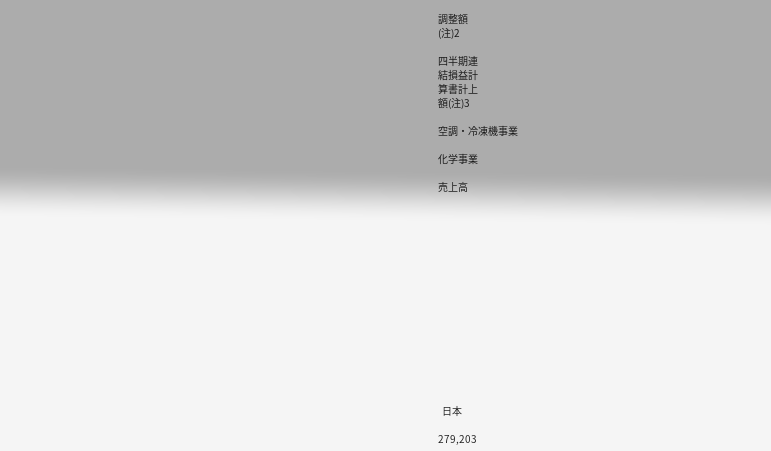調整額
(注)2

四半期連
結損益計
算書計上
額(注)3

空調・冷凍機事業

化学事業

売上高















  日本

279,203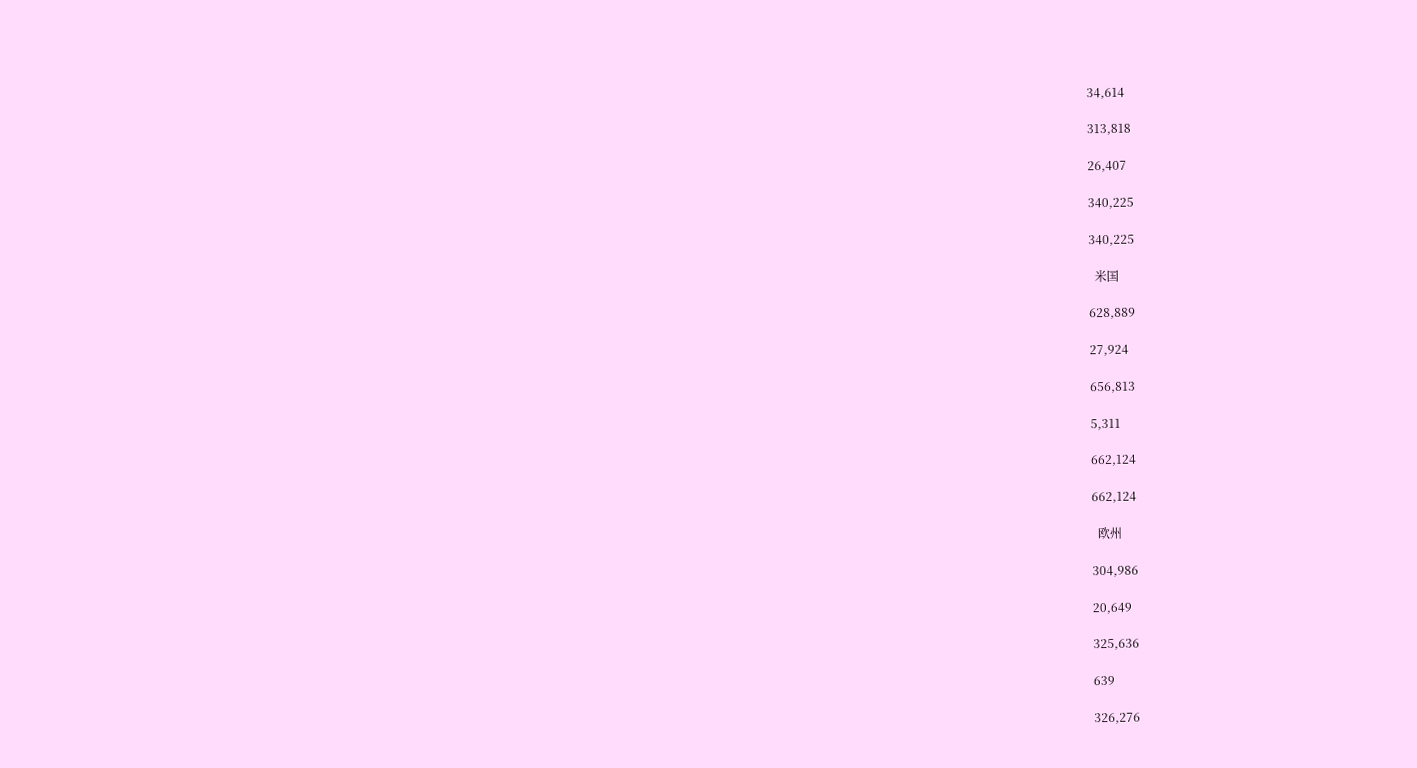34,614

313,818

26,407

340,225

340,225

  米国

628,889

27,924

656,813

5,311

662,124

662,124

  欧州

304,986

20,649

325,636

639

326,276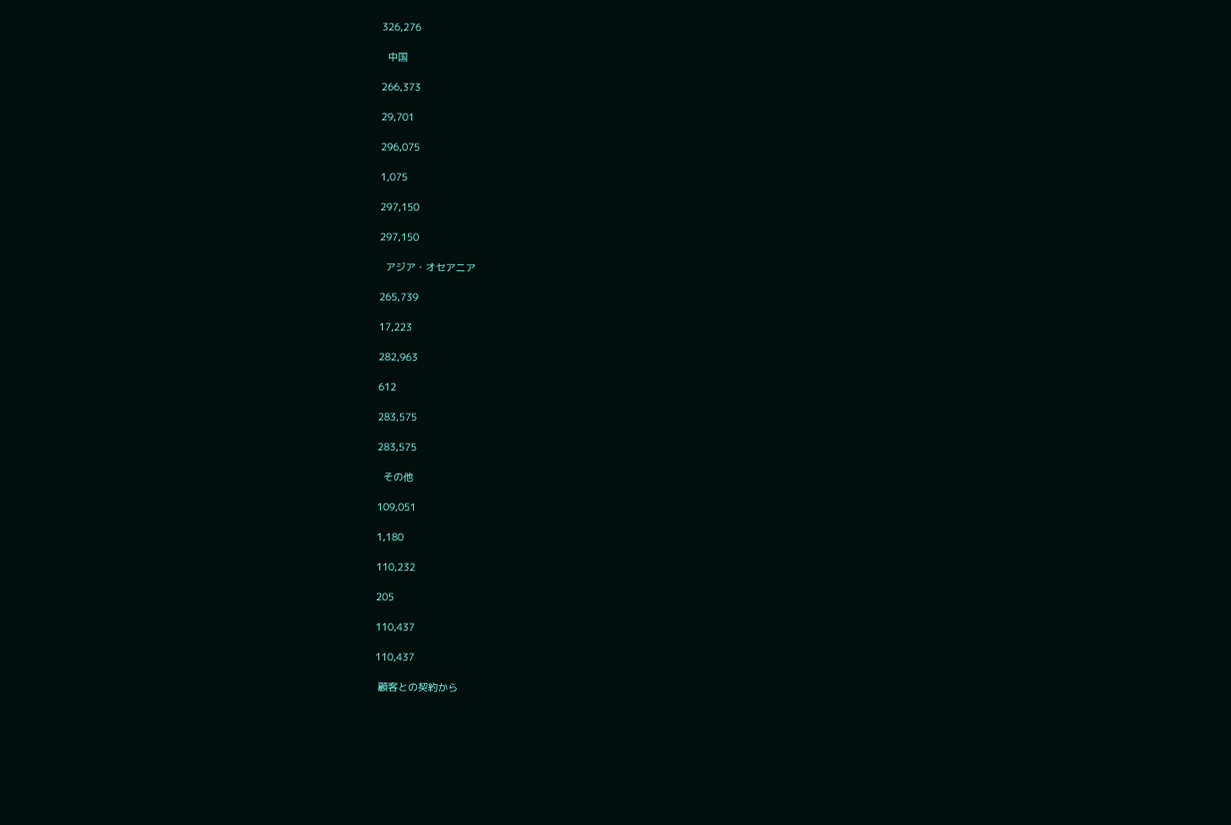326,276

  中国

266,373

29,701

296,075

1,075

297,150

297,150

  アジア・オセアニア

265,739

17,223

282,963

612

283,575

283,575

  その他

109,051

1,180

110,232

205

110,437

110,437

 顧客との契約から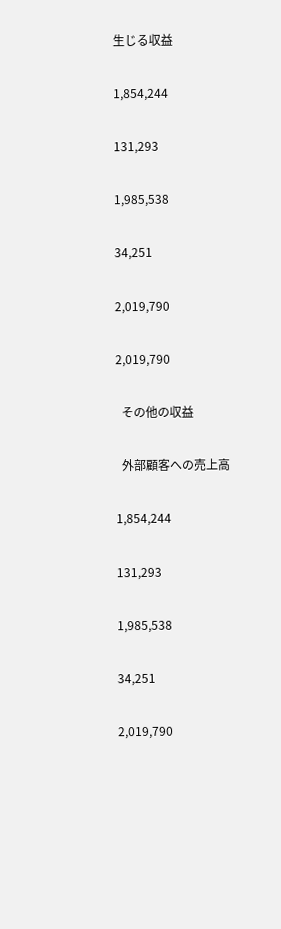生じる収益

1,854,244

131,293

1,985,538

34,251

2,019,790

2,019,790

  その他の収益

  外部顧客への売上高

1,854,244

131,293

1,985,538

34,251

2,019,790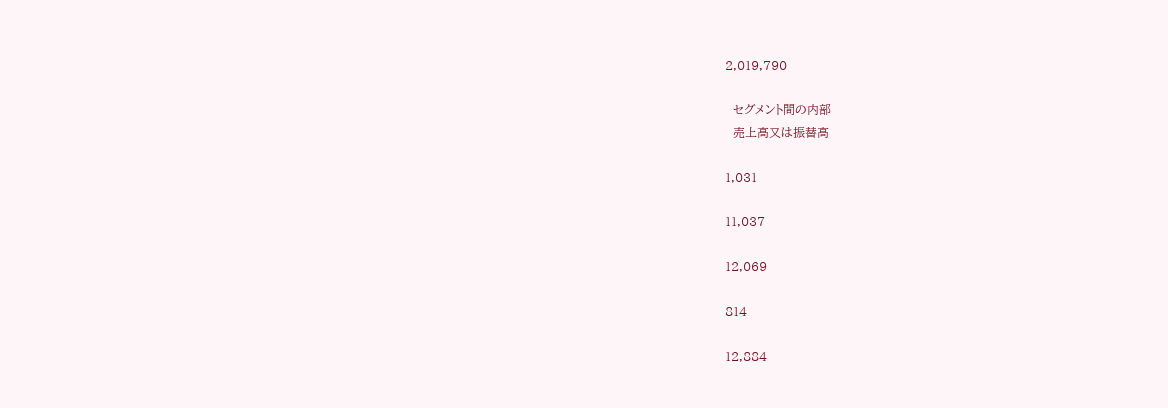2,019,790

  セグメント間の内部
  売上高又は振替高

1,031

11,037

12,069

814

12,884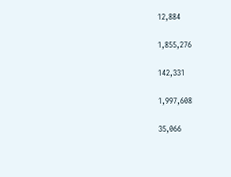12,884

1,855,276

142,331

1,997,608

35,066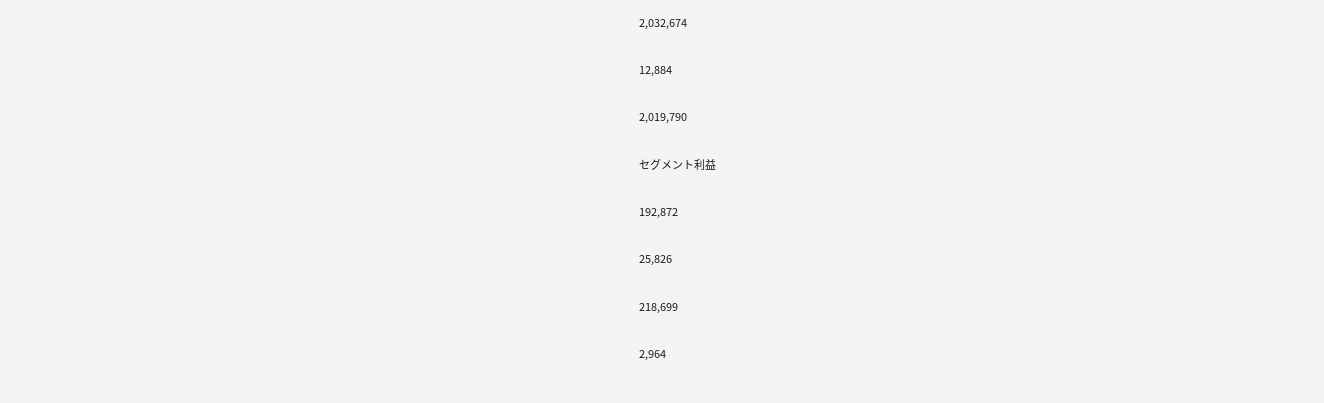2,032,674

12,884

2,019,790

セグメント利益

192,872

25,826

218,699

2,964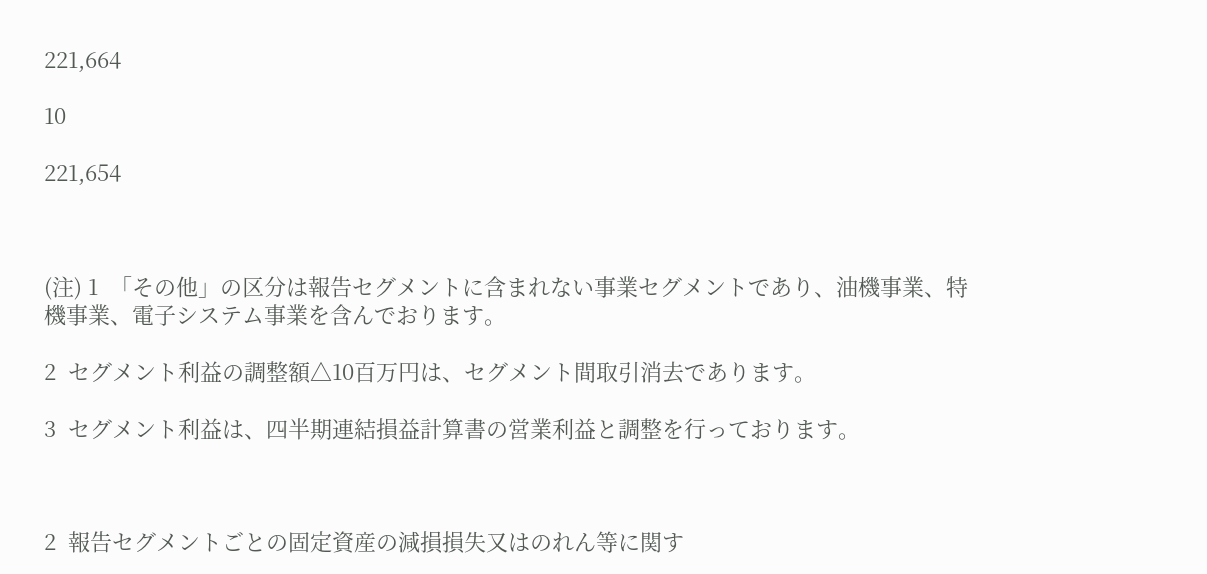221,664

10

221,654



(注) 1  「その他」の区分は報告セグメントに含まれない事業セグメントであり、油機事業、特機事業、電子システム事業を含んでおります。

2  セグメント利益の調整額△10百万円は、セグメント間取引消去であります。

3  セグメント利益は、四半期連結損益計算書の営業利益と調整を行っております。



2  報告セグメントごとの固定資産の減損損失又はのれん等に関す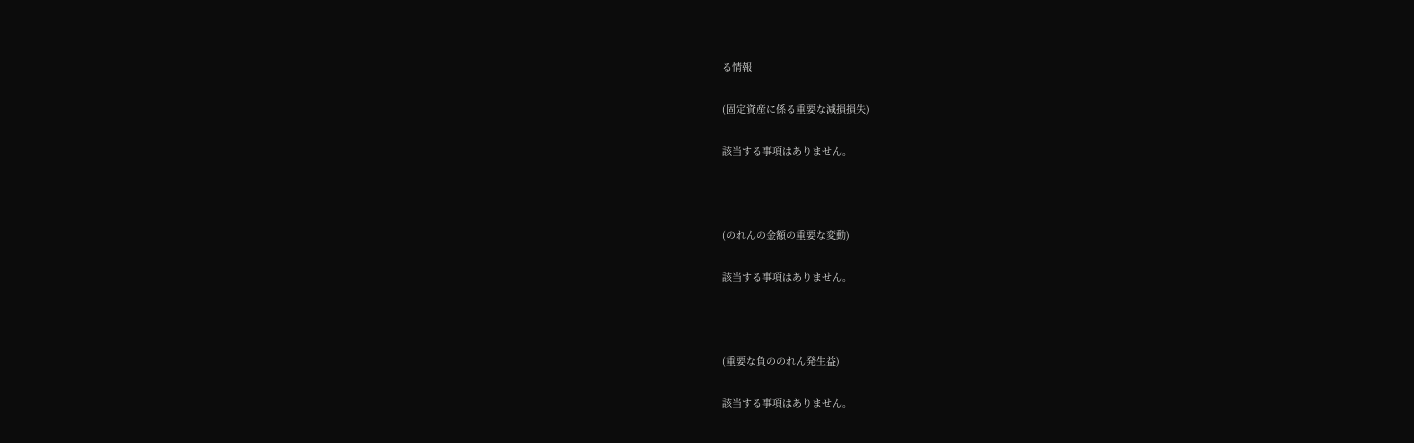る情報

(固定資産に係る重要な減損損失)

該当する事項はありません。



(のれんの金額の重要な変動)

該当する事項はありません。



(重要な負ののれん発生益)

該当する事項はありません。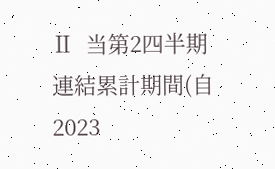Ⅱ  当第2四半期連結累計期間(自  2023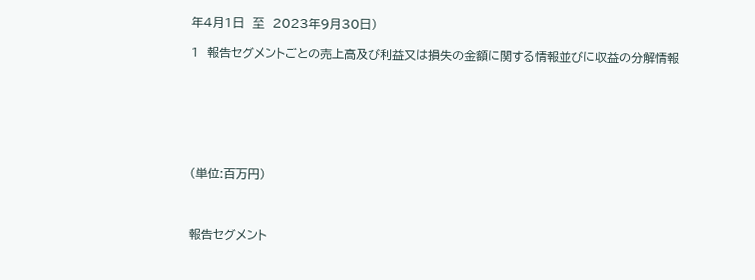年4月1日  至  2023年9月30日)

1  報告セグメントごとの売上高及び利益又は損失の金額に関する情報並びに収益の分解情報







(単位:百万円)



報告セグメント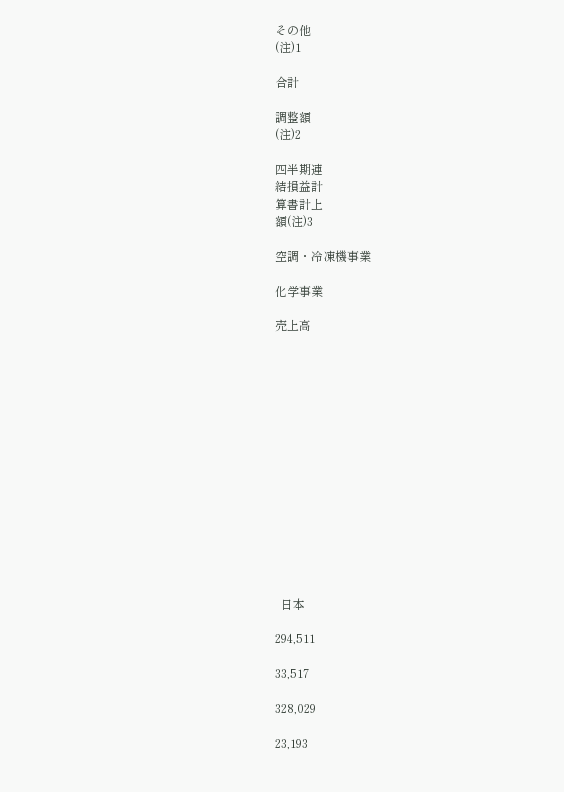その他
(注)1

合計

調整額
(注)2

四半期連
結損益計
算書計上
額(注)3

空調・冷凍機事業

化学事業

売上高















  日本

294,511

33,517

328,029

23,193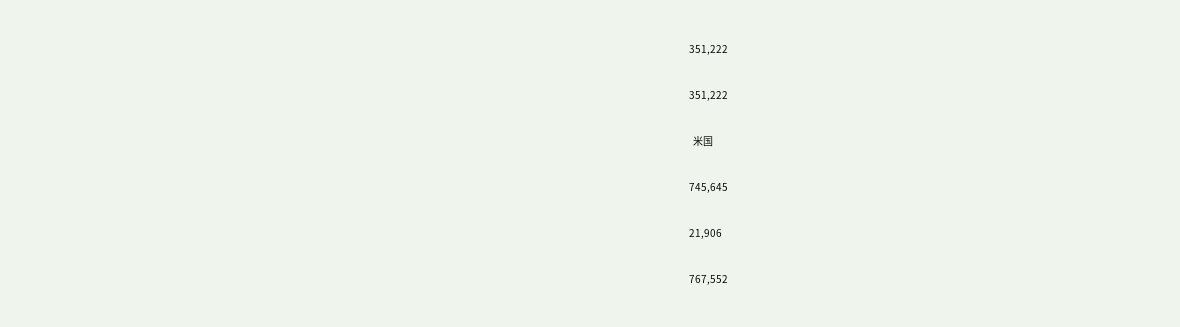351,222

351,222

  米国

745,645

21,906

767,552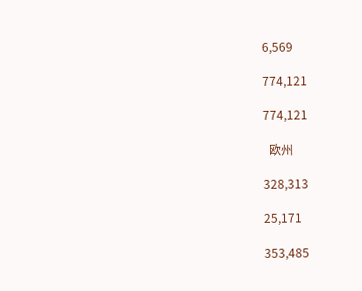6,569

774,121

774,121

  欧州

328,313

25,171

353,485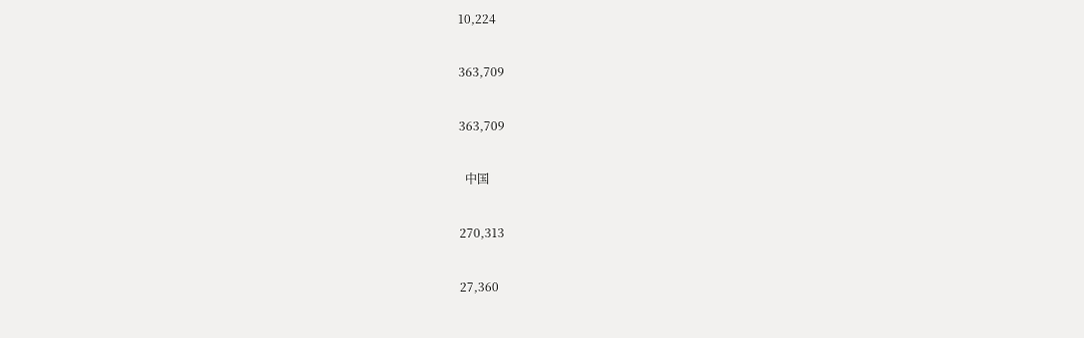10,224

363,709

363,709

  中国

270,313

27,360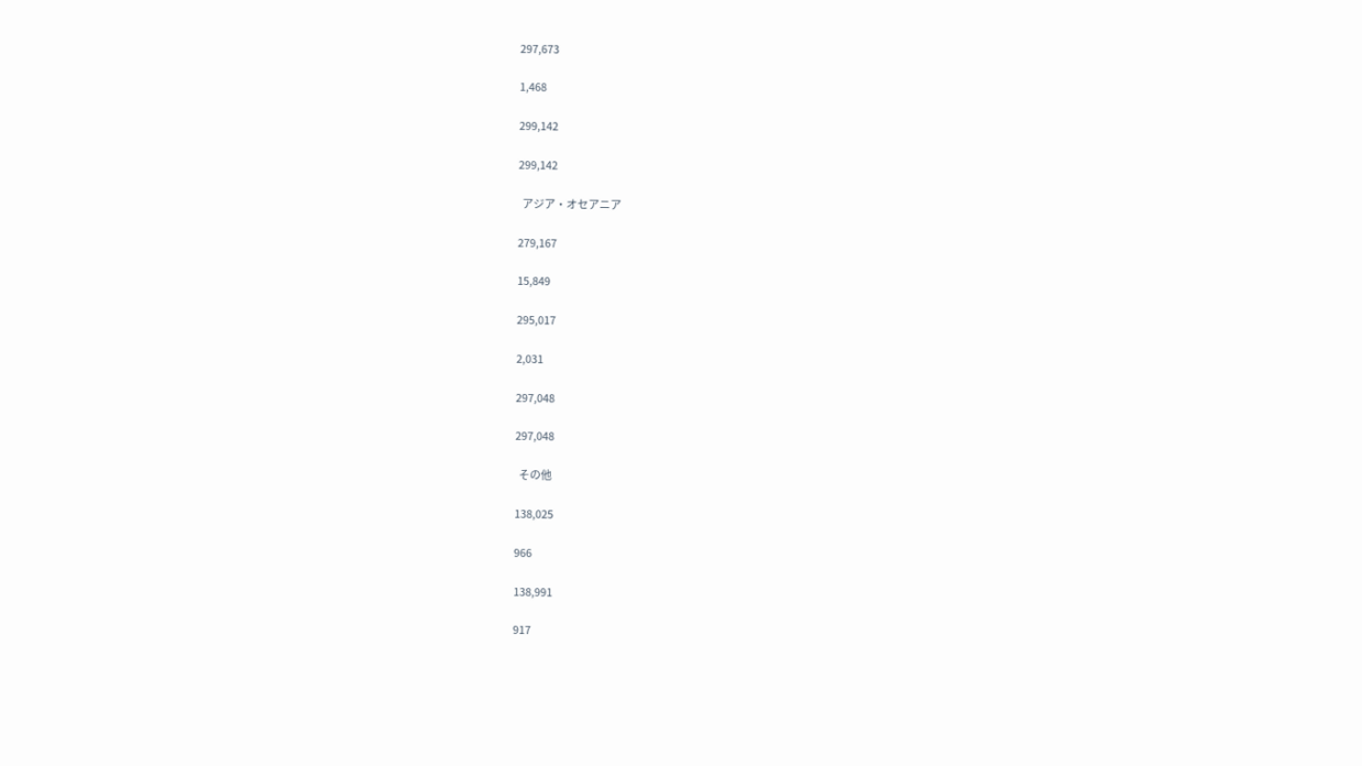297,673

1,468

299,142

299,142

  アジア・オセアニア

279,167

15,849

295,017

2,031

297,048

297,048

  その他

138,025

966

138,991

917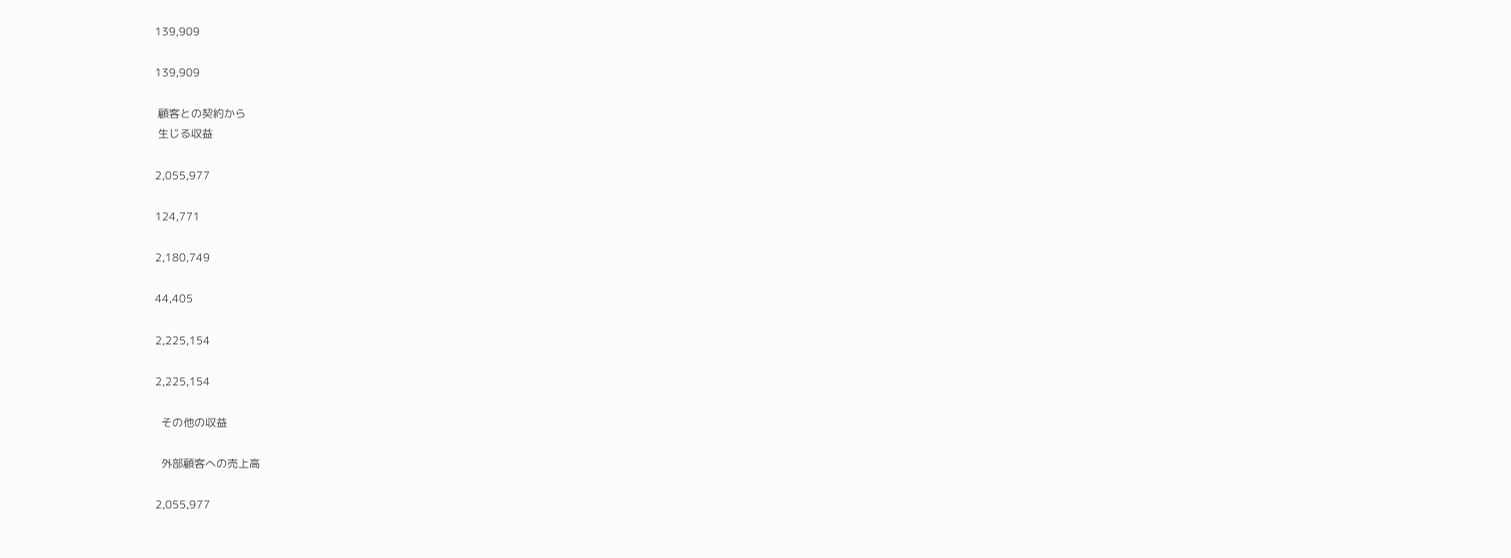139,909

139,909

 顧客との契約から
 生じる収益

2,055,977

124,771

2,180,749

44,405

2,225,154

2,225,154

  その他の収益

  外部顧客への売上高

2,055,977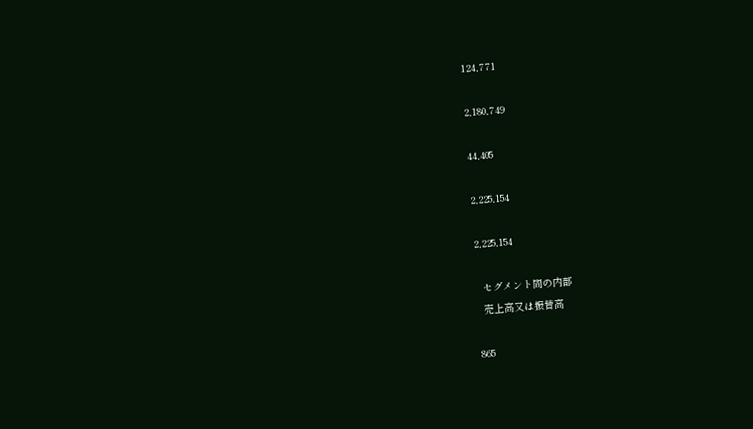124,771

2,180,749

44,405

2,225,154

2,225,154

  セグメント間の内部
  売上高又は振替高

865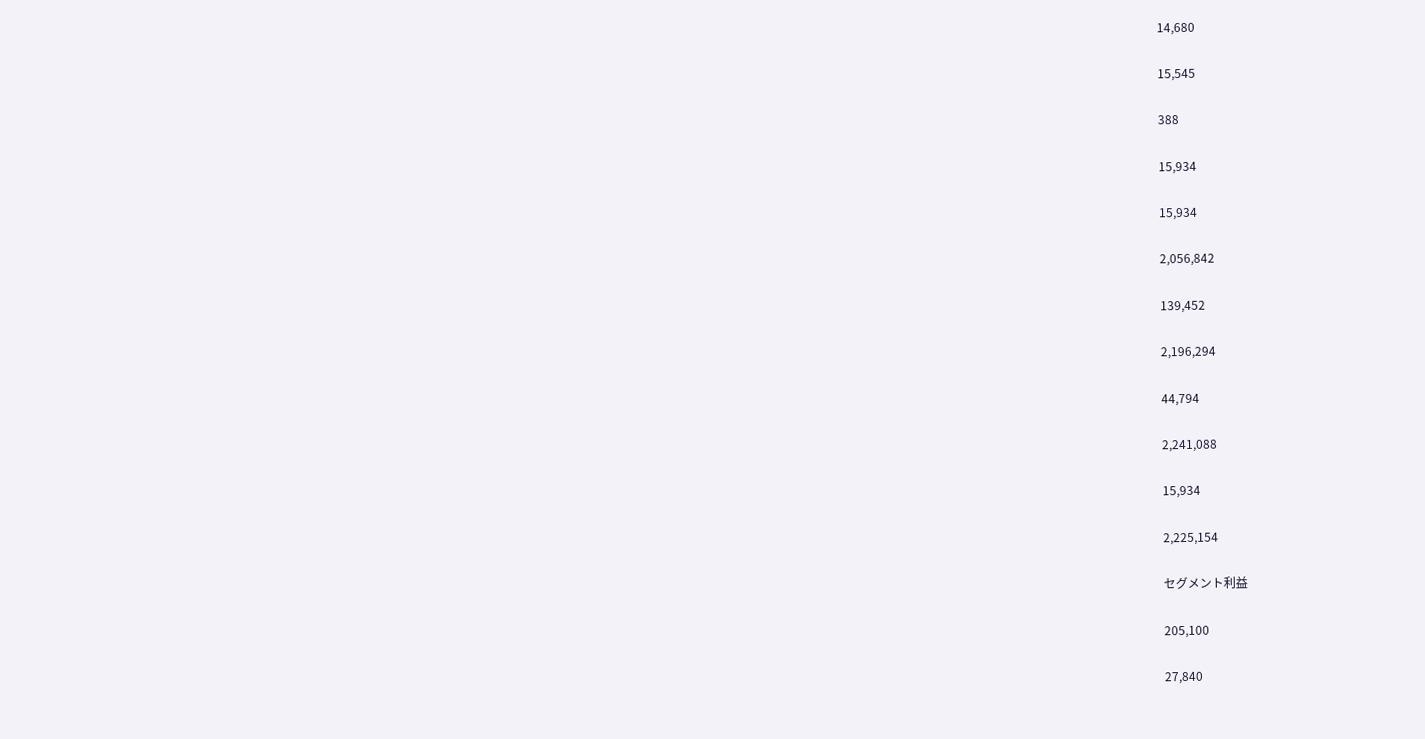14,680

15,545

388

15,934

15,934

2,056,842

139,452

2,196,294

44,794

2,241,088

15,934

2,225,154

セグメント利益

205,100

27,840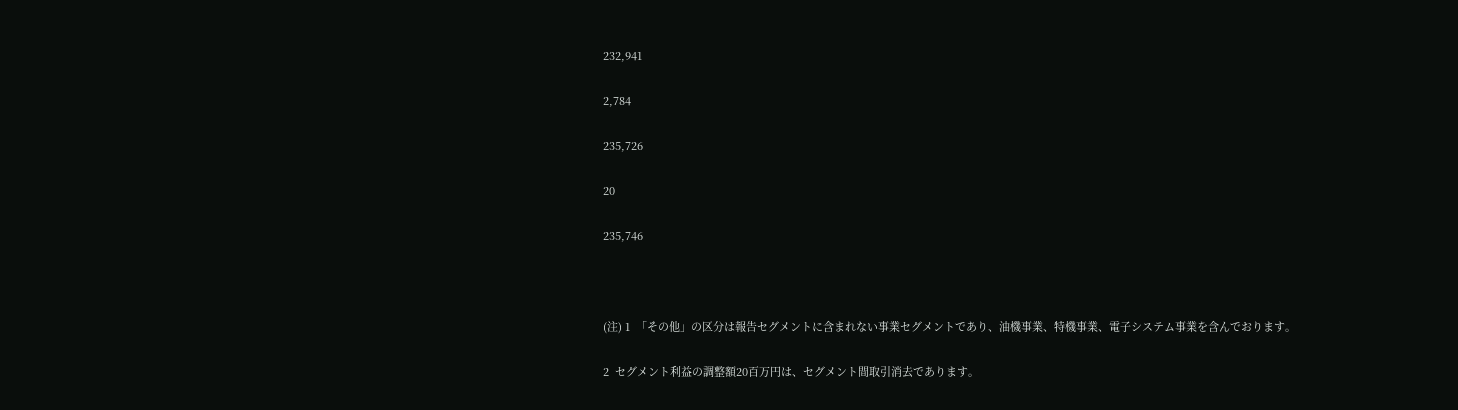232,941

2,784

235,726

20

235,746



(注) 1  「その他」の区分は報告セグメントに含まれない事業セグメントであり、油機事業、特機事業、電子システム事業を含んでおります。

2  セグメント利益の調整額20百万円は、セグメント間取引消去であります。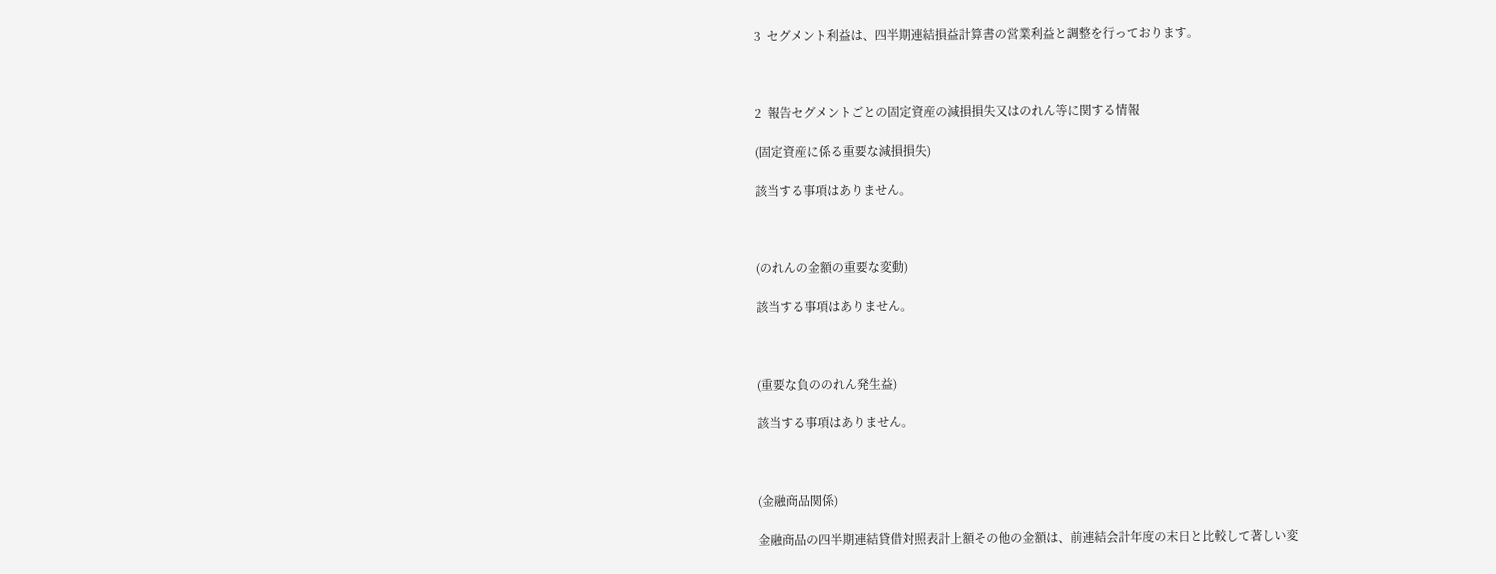3  セグメント利益は、四半期連結損益計算書の営業利益と調整を行っております。



2  報告セグメントごとの固定資産の減損損失又はのれん等に関する情報

(固定資産に係る重要な減損損失)

該当する事項はありません。



(のれんの金額の重要な変動)

該当する事項はありません。



(重要な負ののれん発生益)

該当する事項はありません。



(金融商品関係)

金融商品の四半期連結貸借対照表計上額その他の金額は、前連結会計年度の末日と比較して著しい変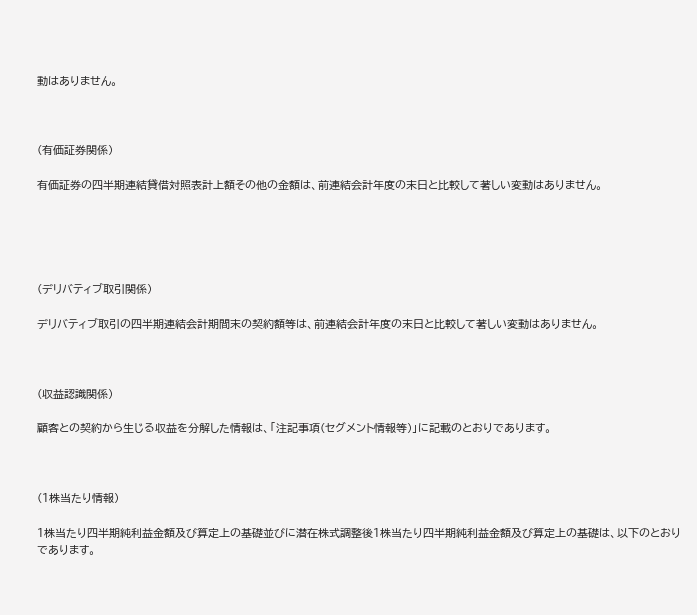動はありません。



(有価証券関係)

有価証券の四半期連結貸借対照表計上額その他の金額は、前連結会計年度の末日と比較して著しい変動はありません。





(デリバティブ取引関係)

デリバティブ取引の四半期連結会計期間末の契約額等は、前連結会計年度の末日と比較して著しい変動はありません。



(収益認識関係)

顧客との契約から生じる収益を分解した情報は、「注記事項(セグメント情報等)」に記載のとおりであります。



(1株当たり情報)

1株当たり四半期純利益金額及び算定上の基礎並びに潜在株式調整後1株当たり四半期純利益金額及び算定上の基礎は、以下のとおりであります。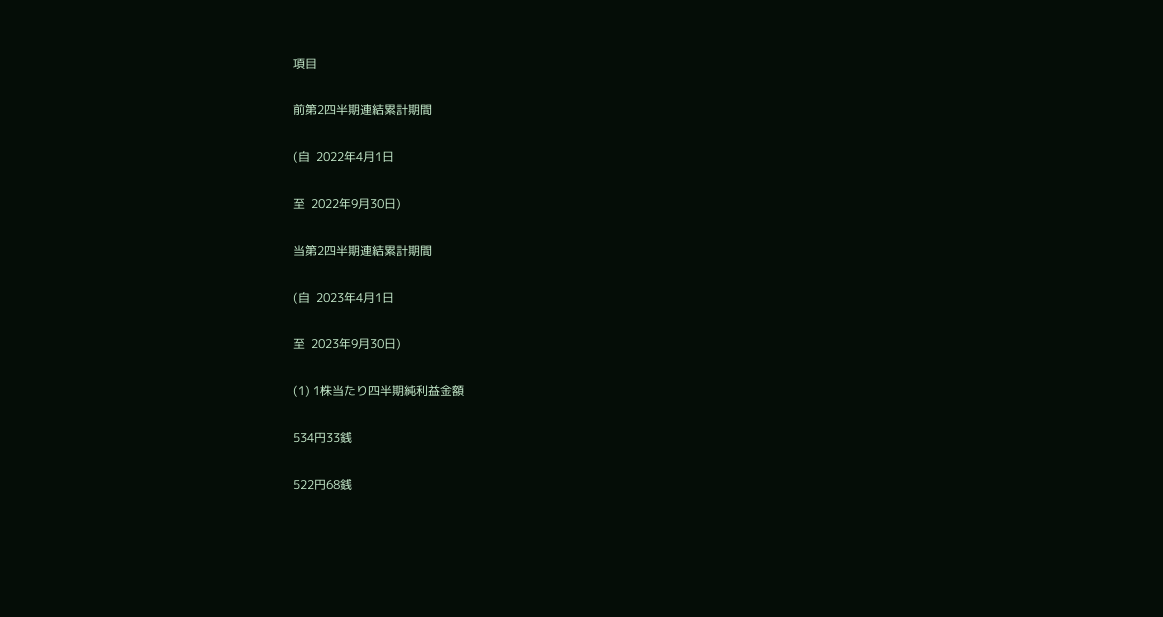項目

前第2四半期連結累計期間

(自  2022年4月1日

至  2022年9月30日)

当第2四半期連結累計期間

(自  2023年4月1日

至  2023年9月30日)

(1) 1株当たり四半期純利益金額

534円33銭

522円68銭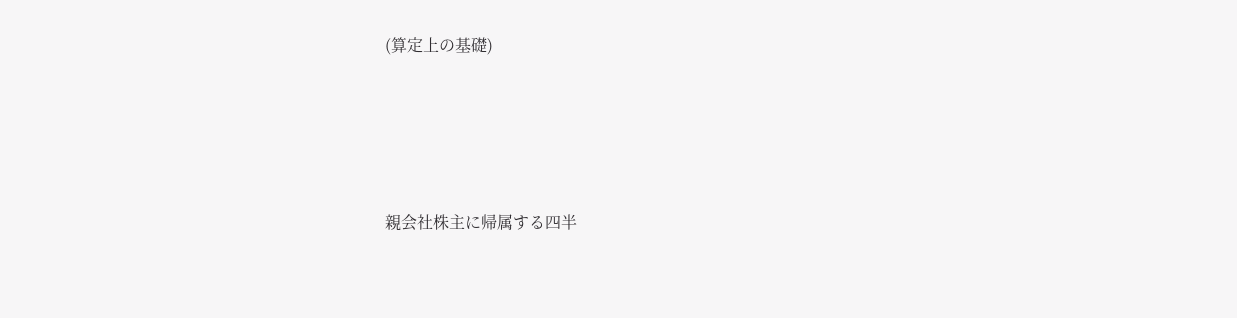(算定上の基礎)





親会社株主に帰属する四半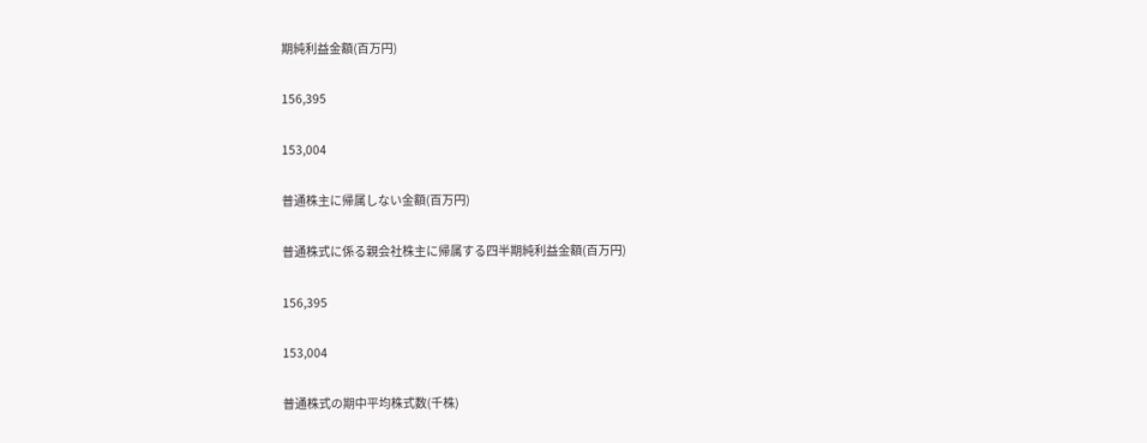期純利益金額(百万円)

156,395

153,004

普通株主に帰属しない金額(百万円)

普通株式に係る親会社株主に帰属する四半期純利益金額(百万円)

156,395

153,004

普通株式の期中平均株式数(千株)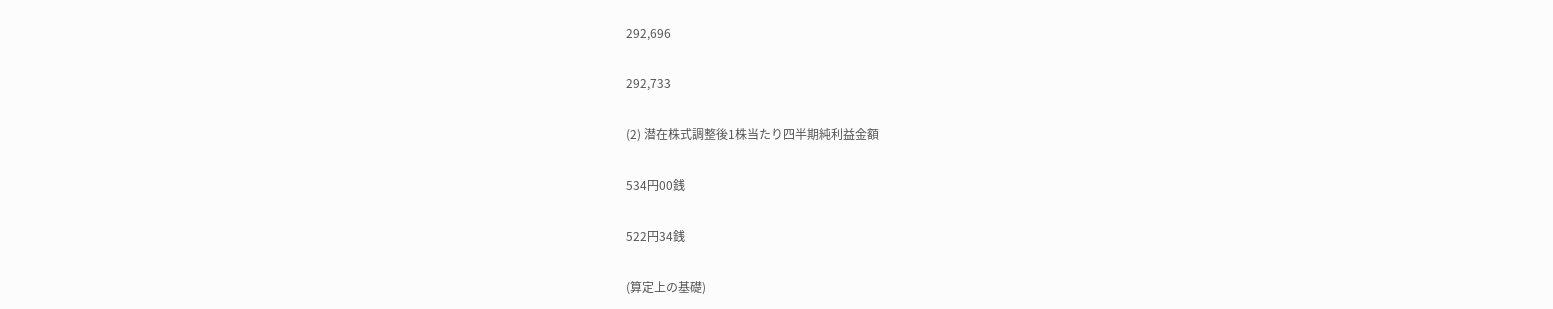292,696

292,733

(2) 潜在株式調整後1株当たり四半期純利益金額

534円00銭

522円34銭

(算定上の基礎)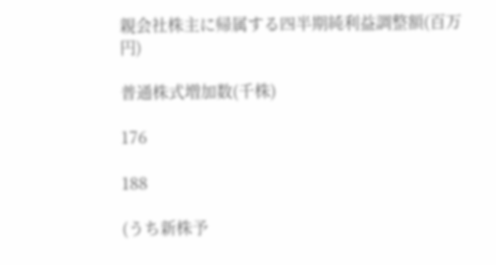親会社株主に帰属する四半期純利益調整額(百万円)

普通株式増加数(千株)

176

188

(うち新株予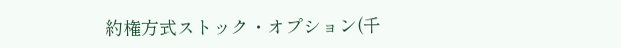約権方式ストック・オプション(千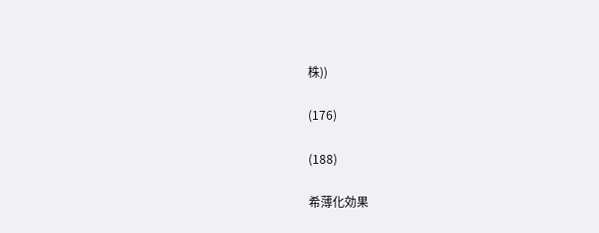株))

(176)

(188)

希薄化効果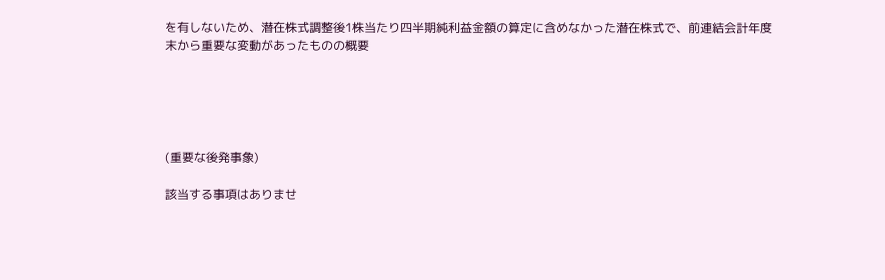を有しないため、潜在株式調整後1株当たり四半期純利益金額の算定に含めなかった潜在株式で、前連結会計年度末から重要な変動があったものの概要





(重要な後発事象)

該当する事項はありませ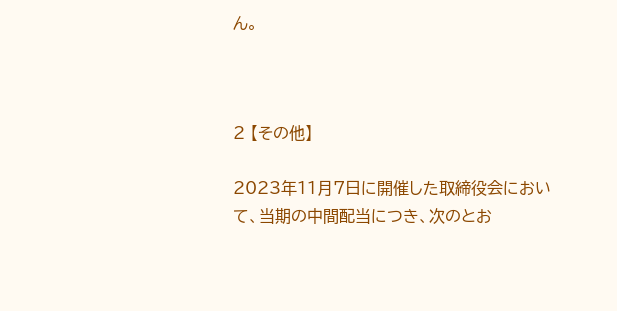ん。



2 【その他】

2023年11月7日に開催した取締役会において、当期の中間配当につき、次のとお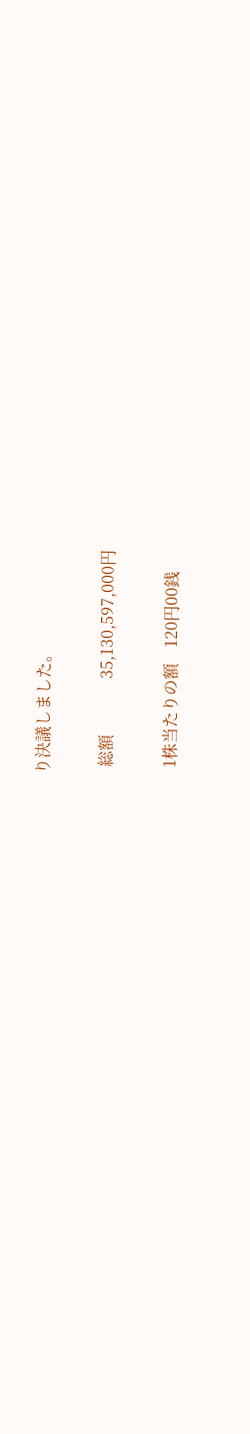り決議しました。

  総額              35,130,597,000円

  1株当たりの額    120円00銭